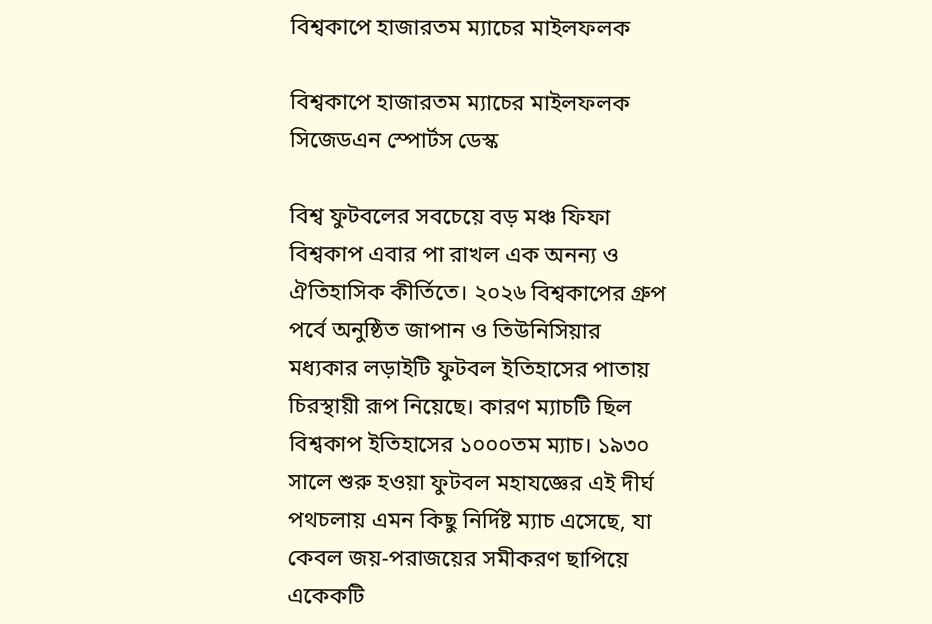বিশ্বকাপে হাজারতম ম্যাচের মাইলফলক

বিশ্বকাপে হাজারতম ম্যাচের মাইলফলক
সিজেডএন স্পোর্টস ডেস্ক

বিশ্ব ফুটবলের সবচেয়ে বড় মঞ্চ ফিফা বিশ্বকাপ এবার পা রাখল এক অনন্য ও ঐতিহাসিক কীর্তিতে। ২০২৬ বিশ্বকাপের গ্রুপ পর্বে অনুষ্ঠিত জাপান ও তিউনিসিয়ার মধ্যকার লড়াইটি ফুটবল ইতিহাসের পাতায় চিরস্থায়ী রূপ নিয়েছে। কারণ ম্যাচটি ছিল বিশ্বকাপ ইতিহাসের ১০০০তম ম্যাচ। ১৯৩০ সালে শুরু হওয়া ফুটবল মহাযজ্ঞের এই দীর্ঘ পথচলায় এমন কিছু নির্দিষ্ট ম্যাচ এসেছে, যা কেবল জয়-পরাজয়ের সমীকরণ ছাপিয়ে একেকটি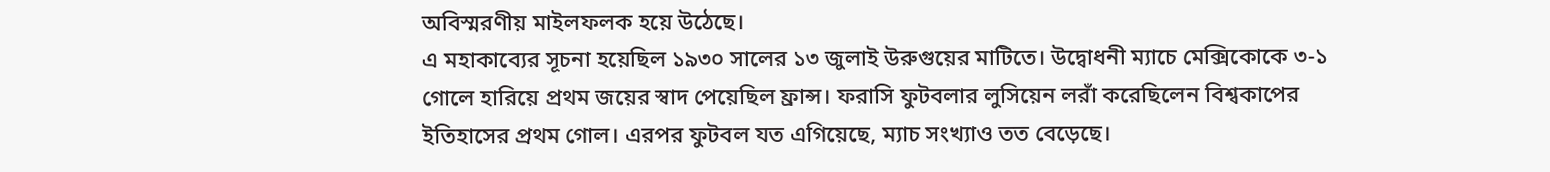অবিস্মরণীয় মাইলফলক হয়ে উঠেছে।
এ মহাকাব্যের সূচনা হয়েছিল ১৯৩০ সালের ১৩ জুলাই উরুগুয়ের মাটিতে। উদ্বোধনী ম্যাচে মেক্সিকোকে ৩-১ গোলে হারিয়ে প্রথম জয়ের স্বাদ পেয়েছিল ফ্রান্স। ফরাসি ফুটবলার লুসিয়েন লরাঁ করেছিলেন বিশ্বকাপের ইতিহাসের প্রথম গোল। এরপর ফুটবল যত এগিয়েছে, ম্যাচ সংখ্যাও তত বেড়েছে।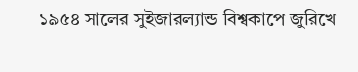১৯৫৪ সালের সুইজারল্যান্ড বিশ্বকাপে জুরিখে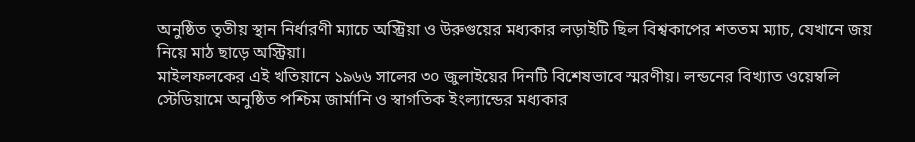অনুষ্ঠিত তৃতীয় স্থান নির্ধারণী ম্যাচে অস্ট্রিয়া ও উরুগুয়ের মধ্যকার লড়াইটি ছিল বিশ্বকাপের শততম ম্যাচ, যেখানে জয় নিয়ে মাঠ ছাড়ে অস্ট্রিয়া।
মাইলফলকের এই খতিয়ানে ১৯৬৬ সালের ৩০ জুলাইয়ের দিনটি বিশেষভাবে স্মরণীয়। লন্ডনের বিখ্যাত ওয়েম্বলি স্টেডিয়ামে অনুষ্ঠিত পশ্চিম জার্মানি ও স্বাগতিক ইংল্যান্ডের মধ্যকার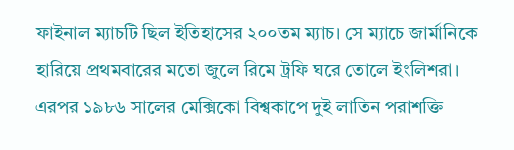ফাইনাল ম্যাচটি ছিল ইতিহাসের ২০০তম ম্যাচ। সে ম্যাচে জার্মানিকে হারিয়ে প্রথমবারের মতো জুলে রিমে ট্রফি ঘরে তোলে ইংলিশরা। এরপর ১৯৮৬ সালের মেক্সিকো বিশ্বকাপে দুই লাতিন পরাশক্তি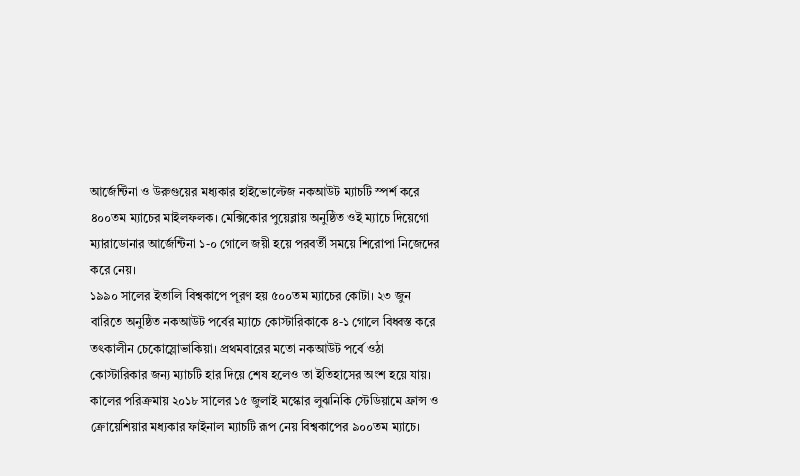আর্জেন্টিনা ও উরুগুয়ের মধ্যকার হাইভোল্টেজ নকআউট ম্যাচটি স্পর্শ করে ৪০০তম ম্যাচের মাইলফলক। মেক্সিকোর পুয়েব্লায় অনুষ্ঠিত ওই ম্যাচে দিয়েগো ম্যারাডোনার আর্জেন্টিনা ১-০ গোলে জয়ী হয়ে পরবর্তী সময়ে শিরোপা নিজেদের করে নেয়।
১৯৯০ সালের ইতালি বিশ্বকাপে পূরণ হয় ৫০০তম ম্যাচের কোটা। ২৩ জুন বারিতে অনুষ্ঠিত নকআউট পর্বের ম্যাচে কোস্টারিকাকে ৪-১ গোলে বিধ্বস্ত করে তৎকালীন চেকোস্লোভাকিয়া। প্রথমবারের মতো নকআউট পর্বে ওঠা কোস্টারিকার জন্য ম্যাচটি হার দিয়ে শেষ হলেও তা ইতিহাসের অংশ হয়ে যায়। কালের পরিক্রমায় ২০১৮ সালের ১৫ জুলাই মস্কোর লুঝনিকি স্টেডিয়ামে ফ্রান্স ও ক্রোয়েশিয়ার মধ্যকার ফাইনাল ম্যাচটি রূপ নেয় বিশ্বকাপের ৯০০তম ম্যাচে।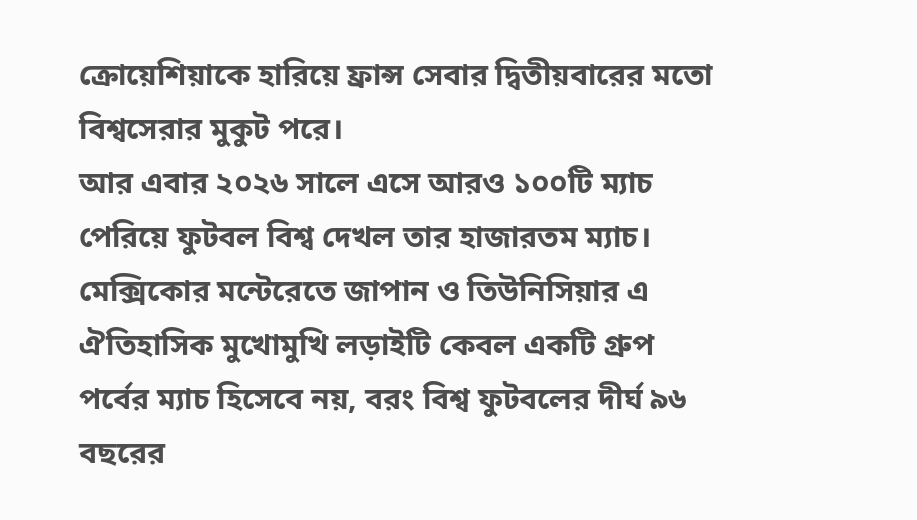ক্রোয়েশিয়াকে হারিয়ে ফ্রান্স সেবার দ্বিতীয়বারের মতো বিশ্বসেরার মুকুট পরে।
আর এবার ২০২৬ সালে এসে আরও ১০০টি ম্যাচ পেরিয়ে ফুটবল বিশ্ব দেখল তার হাজারতম ম্যাচ। মেক্সিকোর মন্টেরেতে জাপান ও তিউনিসিয়ার এ ঐতিহাসিক মুখোমুখি লড়াইটি কেবল একটি গ্রুপ পর্বের ম্যাচ হিসেবে নয়, বরং বিশ্ব ফুটবলের দীর্ঘ ৯৬ বছরের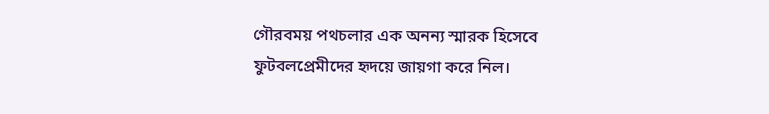গৌরবময় পথচলার এক অনন্য স্মারক হিসেবে ফুটবলপ্রেমীদের হৃদয়ে জায়গা করে নিল।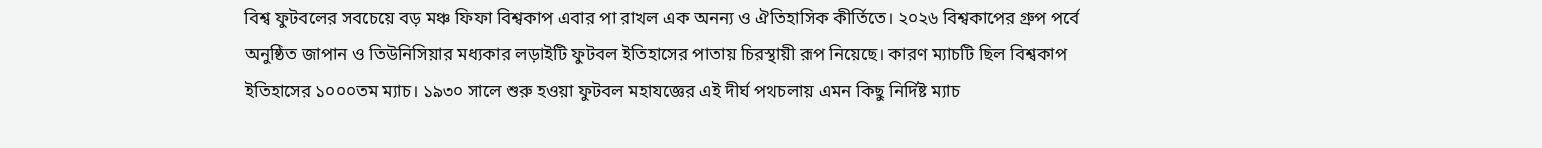বিশ্ব ফুটবলের সবচেয়ে বড় মঞ্চ ফিফা বিশ্বকাপ এবার পা রাখল এক অনন্য ও ঐতিহাসিক কীর্তিতে। ২০২৬ বিশ্বকাপের গ্রুপ পর্বে অনুষ্ঠিত জাপান ও তিউনিসিয়ার মধ্যকার লড়াইটি ফুটবল ইতিহাসের পাতায় চিরস্থায়ী রূপ নিয়েছে। কারণ ম্যাচটি ছিল বিশ্বকাপ ইতিহাসের ১০০০তম ম্যাচ। ১৯৩০ সালে শুরু হওয়া ফুটবল মহাযজ্ঞের এই দীর্ঘ পথচলায় এমন কিছু নির্দিষ্ট ম্যাচ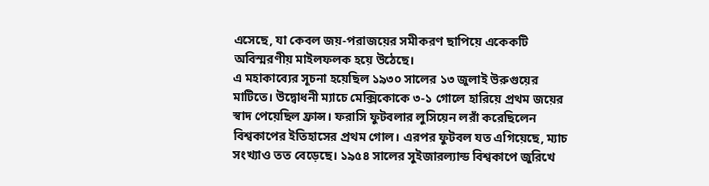এসেছে, যা কেবল জয়-পরাজয়ের সমীকরণ ছাপিয়ে একেকটি অবিস্মরণীয় মাইলফলক হয়ে উঠেছে।
এ মহাকাব্যের সূচনা হয়েছিল ১৯৩০ সালের ১৩ জুলাই উরুগুয়ের মাটিতে। উদ্বোধনী ম্যাচে মেক্সিকোকে ৩-১ গোলে হারিয়ে প্রথম জয়ের স্বাদ পেয়েছিল ফ্রান্স। ফরাসি ফুটবলার লুসিয়েন লরাঁ করেছিলেন বিশ্বকাপের ইতিহাসের প্রথম গোল। এরপর ফুটবল যত এগিয়েছে, ম্যাচ সংখ্যাও তত বেড়েছে। ১৯৫৪ সালের সুইজারল্যান্ড বিশ্বকাপে জুরিখে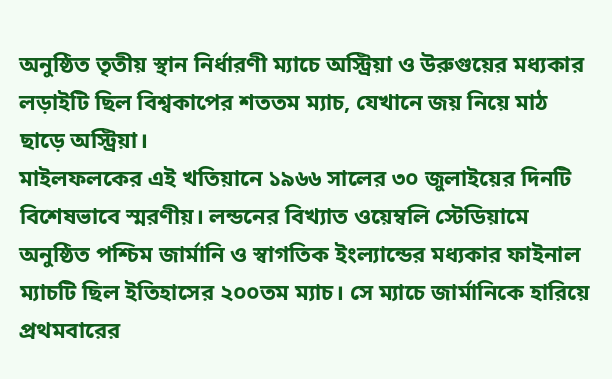অনুষ্ঠিত তৃতীয় স্থান নির্ধারণী ম্যাচে অস্ট্রিয়া ও উরুগুয়ের মধ্যকার লড়াইটি ছিল বিশ্বকাপের শততম ম্যাচ, যেখানে জয় নিয়ে মাঠ ছাড়ে অস্ট্রিয়া।
মাইলফলকের এই খতিয়ানে ১৯৬৬ সালের ৩০ জুলাইয়ের দিনটি বিশেষভাবে স্মরণীয়। লন্ডনের বিখ্যাত ওয়েম্বলি স্টেডিয়ামে অনুষ্ঠিত পশ্চিম জার্মানি ও স্বাগতিক ইংল্যান্ডের মধ্যকার ফাইনাল ম্যাচটি ছিল ইতিহাসের ২০০তম ম্যাচ। সে ম্যাচে জার্মানিকে হারিয়ে প্রথমবারের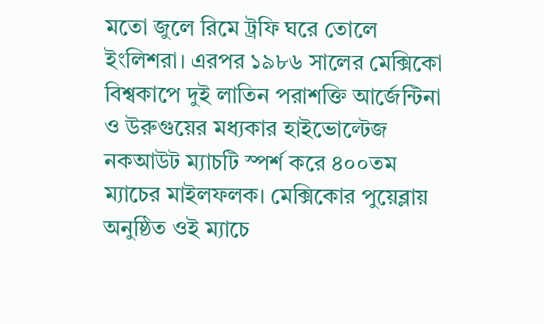মতো জুলে রিমে ট্রফি ঘরে তোলে ইংলিশরা। এরপর ১৯৮৬ সালের মেক্সিকো বিশ্বকাপে দুই লাতিন পরাশক্তি আর্জেন্টিনা ও উরুগুয়ের মধ্যকার হাইভোল্টেজ নকআউট ম্যাচটি স্পর্শ করে ৪০০তম ম্যাচের মাইলফলক। মেক্সিকোর পুয়েব্লায় অনুষ্ঠিত ওই ম্যাচে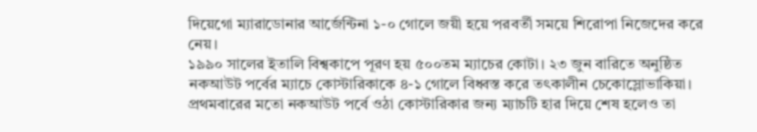দিয়েগো ম্যারাডোনার আর্জেন্টিনা ১-০ গোলে জয়ী হয়ে পরবর্তী সময়ে শিরোপা নিজেদের করে নেয়।
১৯৯০ সালের ইতালি বিশ্বকাপে পূরণ হয় ৫০০তম ম্যাচের কোটা। ২৩ জুন বারিতে অনুষ্ঠিত নকআউট পর্বের ম্যাচে কোস্টারিকাকে ৪-১ গোলে বিধ্বস্ত করে তৎকালীন চেকোস্লোভাকিয়া। প্রথমবারের মতো নকআউট পর্বে ওঠা কোস্টারিকার জন্য ম্যাচটি হার দিয়ে শেষ হলেও তা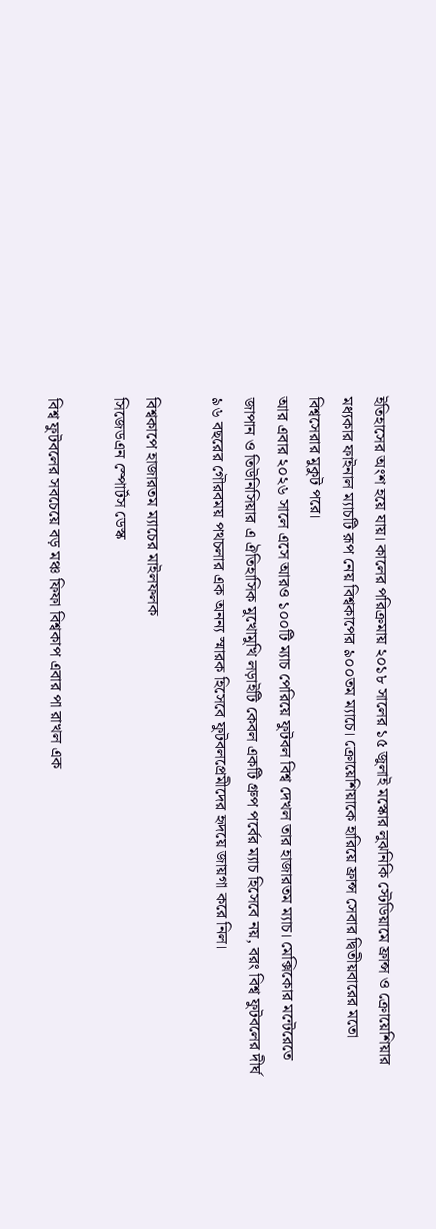ইতিহাসের অংশ হয়ে যায়। কালের পরিক্রমায় ২০১৮ সালের ১৫ জুলাই মস্কোর লুঝনিকি স্টেডিয়ামে ফ্রান্স ও ক্রোয়েশিয়ার মধ্যকার ফাইনাল ম্যাচটি রূপ নেয় বিশ্বকাপের ৯০০তম ম্যাচে। ক্রোয়েশিয়াকে হারিয়ে ফ্রান্স সেবার দ্বিতীয়বারের মতো বিশ্বসেরার মুকুট পরে।
আর এবার ২০২৬ সালে এসে আরও ১০০টি ম্যাচ পেরিয়ে ফুটবল বিশ্ব দেখল তার হাজারতম ম্যাচ। মেক্সিকোর মন্টেরেতে জাপান ও তিউনিসিয়ার এ ঐতিহাসিক মুখোমুখি লড়াইটি কেবল একটি গ্রুপ পর্বের ম্যাচ হিসেবে নয়, বরং বিশ্ব ফুটবলের দীর্ঘ ৯৬ বছরের গৌরবময় পথচলার এক অনন্য স্মারক হিসেবে ফুটবলপ্রেমীদের হৃদয়ে জায়গা করে নিল।

বিশ্বকাপে হাজারতম ম্যাচের মাইলফলক
সিজেডএন স্পোর্টস ডেস্ক

বিশ্ব ফুটবলের সবচেয়ে বড় মঞ্চ ফিফা বিশ্বকাপ এবার পা রাখল এক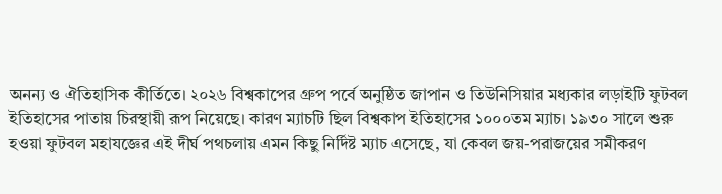অনন্য ও ঐতিহাসিক কীর্তিতে। ২০২৬ বিশ্বকাপের গ্রুপ পর্বে অনুষ্ঠিত জাপান ও তিউনিসিয়ার মধ্যকার লড়াইটি ফুটবল ইতিহাসের পাতায় চিরস্থায়ী রূপ নিয়েছে। কারণ ম্যাচটি ছিল বিশ্বকাপ ইতিহাসের ১০০০তম ম্যাচ। ১৯৩০ সালে শুরু হওয়া ফুটবল মহাযজ্ঞের এই দীর্ঘ পথচলায় এমন কিছু নির্দিষ্ট ম্যাচ এসেছে, যা কেবল জয়-পরাজয়ের সমীকরণ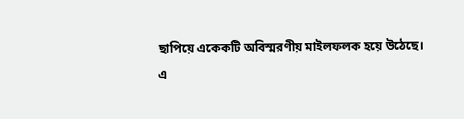ছাপিয়ে একেকটি অবিস্মরণীয় মাইলফলক হয়ে উঠেছে।
এ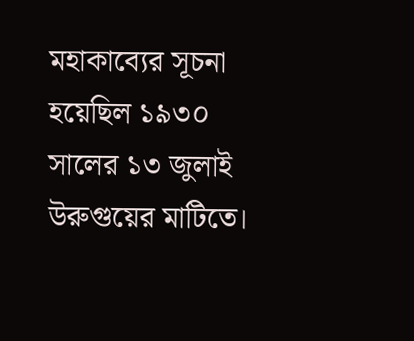মহাকাব্যের সূচনা হয়েছিল ১৯৩০ সালের ১৩ জুলাই উরুগুয়ের মাটিতে।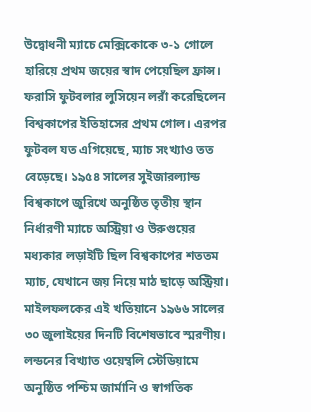উদ্বোধনী ম্যাচে মেক্সিকোকে ৩-১ গোলে হারিয়ে প্রথম জয়ের স্বাদ পেয়েছিল ফ্রান্স। ফরাসি ফুটবলার লুসিয়েন লরাঁ করেছিলেন বিশ্বকাপের ইতিহাসের প্রথম গোল। এরপর ফুটবল যত এগিয়েছে, ম্যাচ সংখ্যাও তত বেড়েছে। ১৯৫৪ সালের সুইজারল্যান্ড বিশ্বকাপে জুরিখে অনুষ্ঠিত তৃতীয় স্থান নির্ধারণী ম্যাচে অস্ট্রিয়া ও উরুগুয়ের মধ্যকার লড়াইটি ছিল বিশ্বকাপের শততম ম্যাচ, যেখানে জয় নিয়ে মাঠ ছাড়ে অস্ট্রিয়া।
মাইলফলকের এই খতিয়ানে ১৯৬৬ সালের ৩০ জুলাইয়ের দিনটি বিশেষভাবে স্মরণীয়। লন্ডনের বিখ্যাত ওয়েম্বলি স্টেডিয়ামে অনুষ্ঠিত পশ্চিম জার্মানি ও স্বাগতিক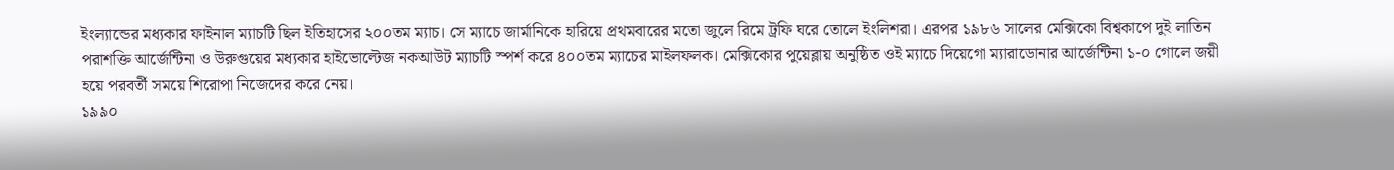ইংল্যান্ডের মধ্যকার ফাইনাল ম্যাচটি ছিল ইতিহাসের ২০০তম ম্যাচ। সে ম্যাচে জার্মানিকে হারিয়ে প্রথমবারের মতো জুলে রিমে ট্রফি ঘরে তোলে ইংলিশরা। এরপর ১৯৮৬ সালের মেক্সিকো বিশ্বকাপে দুই লাতিন পরাশক্তি আর্জেন্টিনা ও উরুগুয়ের মধ্যকার হাইভোল্টেজ নকআউট ম্যাচটি স্পর্শ করে ৪০০তম ম্যাচের মাইলফলক। মেক্সিকোর পুয়েব্লায় অনুষ্ঠিত ওই ম্যাচে দিয়েগো ম্যারাডোনার আর্জেন্টিনা ১-০ গোলে জয়ী হয়ে পরবর্তী সময়ে শিরোপা নিজেদের করে নেয়।
১৯৯০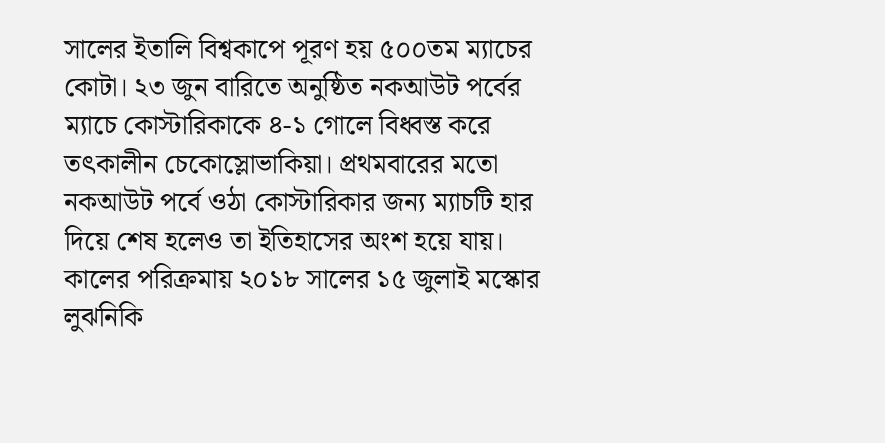সালের ইতালি বিশ্বকাপে পূরণ হয় ৫০০তম ম্যাচের কোটা। ২৩ জুন বারিতে অনুষ্ঠিত নকআউট পর্বের ম্যাচে কোস্টারিকাকে ৪-১ গোলে বিধ্বস্ত করে তৎকালীন চেকোস্লোভাকিয়া। প্রথমবারের মতো নকআউট পর্বে ওঠা কোস্টারিকার জন্য ম্যাচটি হার দিয়ে শেষ হলেও তা ইতিহাসের অংশ হয়ে যায়। কালের পরিক্রমায় ২০১৮ সালের ১৫ জুলাই মস্কোর লুঝনিকি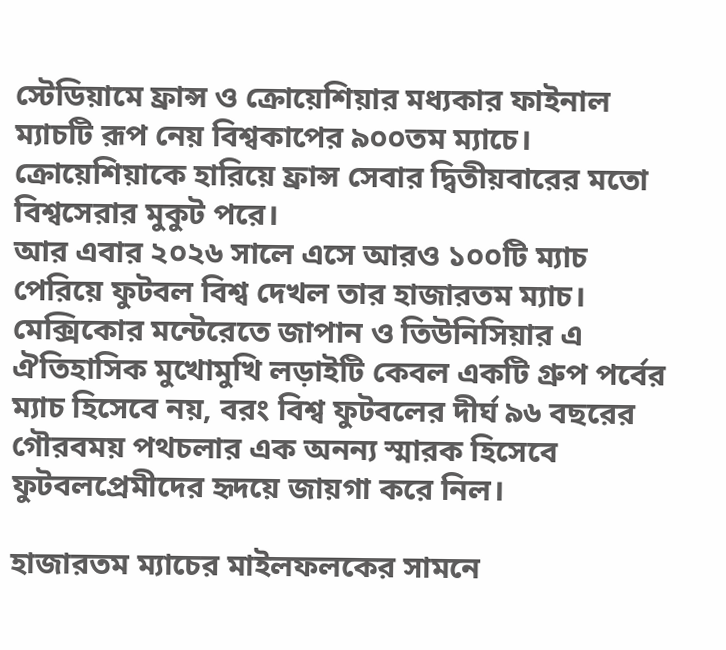স্টেডিয়ামে ফ্রান্স ও ক্রোয়েশিয়ার মধ্যকার ফাইনাল ম্যাচটি রূপ নেয় বিশ্বকাপের ৯০০তম ম্যাচে। ক্রোয়েশিয়াকে হারিয়ে ফ্রান্স সেবার দ্বিতীয়বারের মতো বিশ্বসেরার মুকুট পরে।
আর এবার ২০২৬ সালে এসে আরও ১০০টি ম্যাচ পেরিয়ে ফুটবল বিশ্ব দেখল তার হাজারতম ম্যাচ। মেক্সিকোর মন্টেরেতে জাপান ও তিউনিসিয়ার এ ঐতিহাসিক মুখোমুখি লড়াইটি কেবল একটি গ্রুপ পর্বের ম্যাচ হিসেবে নয়, বরং বিশ্ব ফুটবলের দীর্ঘ ৯৬ বছরের গৌরবময় পথচলার এক অনন্য স্মারক হিসেবে ফুটবলপ্রেমীদের হৃদয়ে জায়গা করে নিল।

হাজারতম ম্যাচের মাইলফলকের সামনে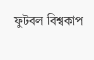ফুটবল বিশ্বকাপ